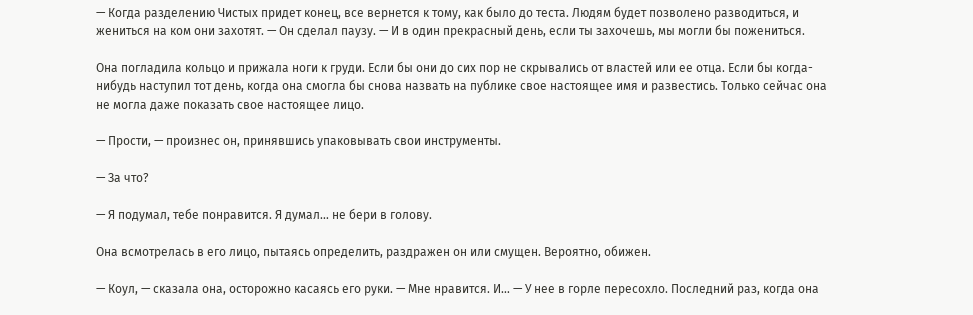— Когда разделению Чистых придет конец, все вернется к тому, как было до теста. Людям будет позволено разводиться, и жениться на ком они захотят. — Он сделал паузу. — И в один прекрасный день, если ты захочешь, мы могли бы пожениться.

Она погладила кольцо и прижала ноги к груди. Если бы они до сих пор не скрывались от властей или ее отца. Если бы когда-нибудь наступил тот день, когда она смогла бы снова назвать на публике свое настоящее имя и развестись. Только сейчас она не могла даже показать свое настоящее лицо.

— Прости, — произнес он, принявшись упаковывать свои инструменты.

— За что?

— Я подумал, тебе понравится. Я думал… не бери в голову.

Она всмотрелась в его лицо, пытаясь определить, раздражен он или смущен. Вероятно, обижен.

— Коул, — сказала она, осторожно касаясь его руки. — Мне нравится. И… — У нее в горле пересохло. Последний раз, когда она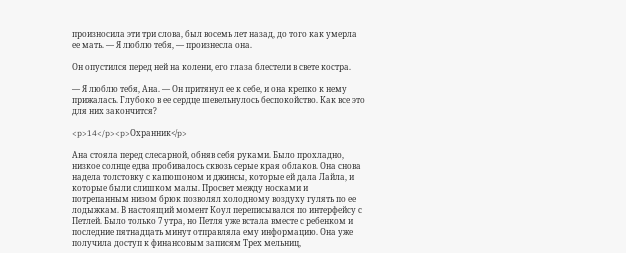произносила эти три слова, был восемь лет назад, до того как умерла ее мать. — Я люблю тебя, — произнесла она.

Он опустился перед ней на колени, его глаза блестели в свете костра.

— Я люблю тебя, Ана. — Он притянул ее к себе, и она крепко к нему прижалась. Глубоко в ее сердце шевельнулось беспокойство. Как все это для них закончится?

<p>14</p><p>Охранник</p>

Ана стояла перед слесарной, обняв себя руками. Было прохладно, низкое солнце едва пробивалось сквозь серые края облаков. Она снова надела толстовку с капюшоном и джинсы, которые ей дала Лайла, и которые были слишком малы. Просвет между носками и потрепанным низом брюк позволял холодному воздуху гулять по ее лодыжкам. В настоящий момент Коул переписывался по интерфейсу с Петлей. Было только 7 утра, но Петля уже встала вместе с ребенком и последние пятнадцать минут отправляла ему информацию. Она уже получила доступ к финансовым записям Трех мельниц,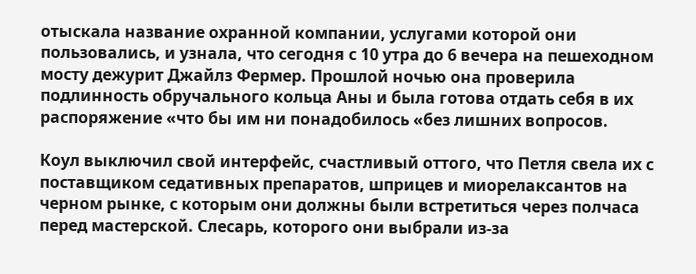отыскала название охранной компании, услугами которой они пользовались, и узнала, что сегодня с 10 утра до 6 вечера на пешеходном мосту дежурит Джайлз Фермер. Прошлой ночью она проверила подлинность обручального кольца Аны и была готова отдать себя в их распоряжение «что бы им ни понадобилось «без лишних вопросов.

Коул выключил свой интерфейс, счастливый оттого, что Петля свела их с поставщиком седативных препаратов, шприцев и миорелаксантов на черном рынке, с которым они должны были встретиться через полчаса перед мастерской. Слесарь, которого они выбрали из-за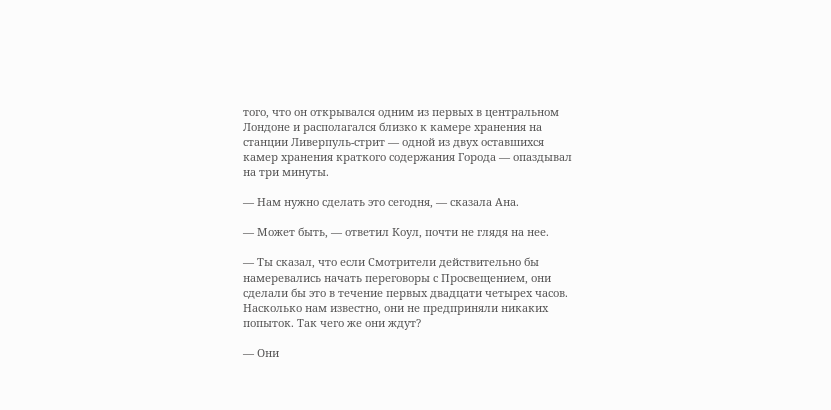того, что он открывался одним из первых в центральном Лондоне и располагался близко к камере хранения на станции Ливерпуль-стрит — одной из двух оставшихся камер хранения краткого содержания Города — опаздывал на три минуты.

— Нам нужно сделать это сегодня, — сказала Ана.

— Может быть, — ответил Коул, почти не глядя на нее.

— Ты сказал, что если Смотрители действительно бы намеревались начать переговоры с Просвещением, они сделали бы это в течение первых двадцати четырех часов. Насколько нам известно, они не предприняли никаких попыток. Так чего же они ждут?

— Они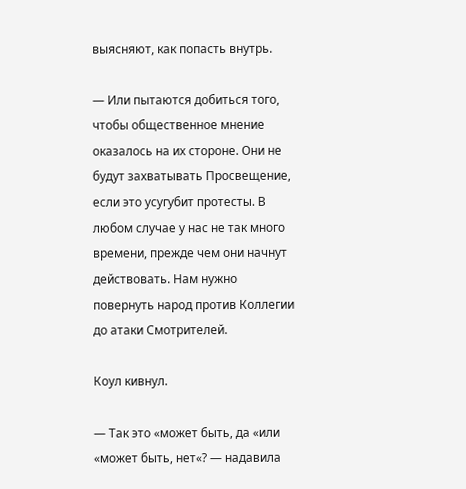выясняют, как попасть внутрь.

— Или пытаются добиться того, чтобы общественное мнение оказалось на их стороне. Они не будут захватывать Просвещение, если это усугубит протесты. В любом случае у нас не так много времени, прежде чем они начнут действовать. Нам нужно повернуть народ против Коллегии до атаки Смотрителей.

Коул кивнул.

— Так это «может быть, да «или «может быть, нет«? — надавила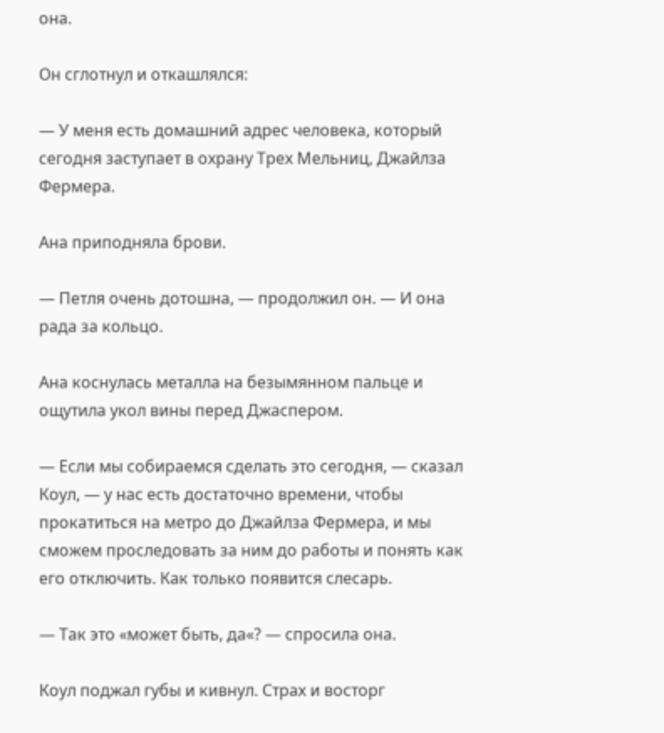она.

Он сглотнул и откашлялся:

— У меня есть домашний адрес человека, который сегодня заступает в охрану Трех Мельниц, Джайлза Фермера.

Ана приподняла брови.

— Петля очень дотошна, — продолжил он. — И она рада за кольцо.

Ана коснулась металла на безымянном пальце и ощутила укол вины перед Джаспером.

— Если мы собираемся сделать это сегодня, — сказал Коул, — у нас есть достаточно времени, чтобы прокатиться на метро до Джайлза Фермера, и мы сможем проследовать за ним до работы и понять как его отключить. Как только появится слесарь.

— Так это «может быть, да«? — спросила она.

Коул поджал губы и кивнул. Страх и восторг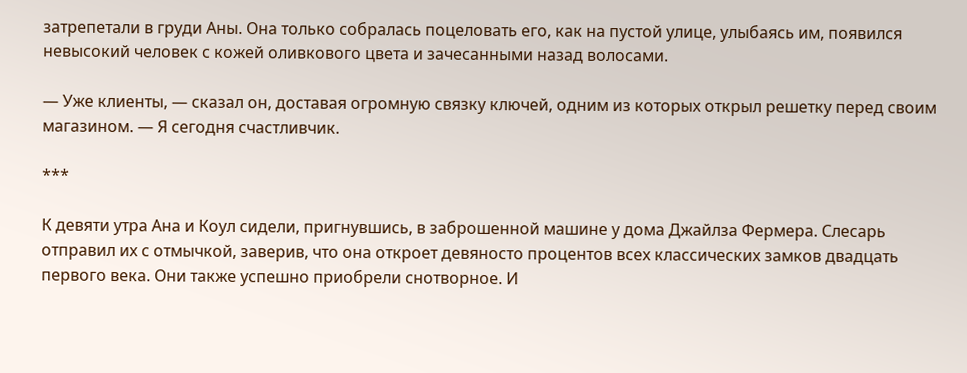затрепетали в груди Аны. Она только собралась поцеловать его, как на пустой улице, улыбаясь им, появился невысокий человек с кожей оливкового цвета и зачесанными назад волосами.

— Уже клиенты, — сказал он, доставая огромную связку ключей, одним из которых открыл решетку перед своим магазином. — Я сегодня счастливчик.

***

К девяти утра Ана и Коул сидели, пригнувшись, в заброшенной машине у дома Джайлза Фермера. Слесарь отправил их с отмычкой, заверив, что она откроет девяносто процентов всех классических замков двадцать первого века. Они также успешно приобрели снотворное. И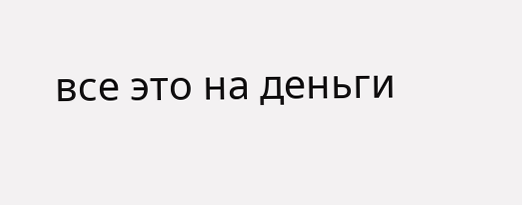все это на деньги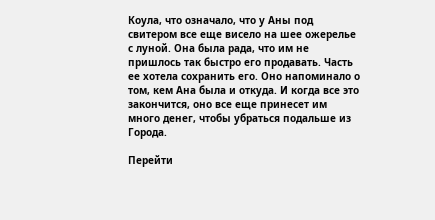Коула, что означало, что у Аны под свитером все еще висело на шее ожерелье с луной. Она была рада, что им не пришлось так быстро его продавать. Часть ее хотела сохранить его. Оно напоминало о том, кем Ана была и откуда. И когда все это закончится, оно все еще принесет им много денег, чтобы убраться подальше из Города.

Перейти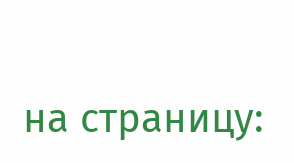на страницу: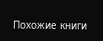Похожие книги